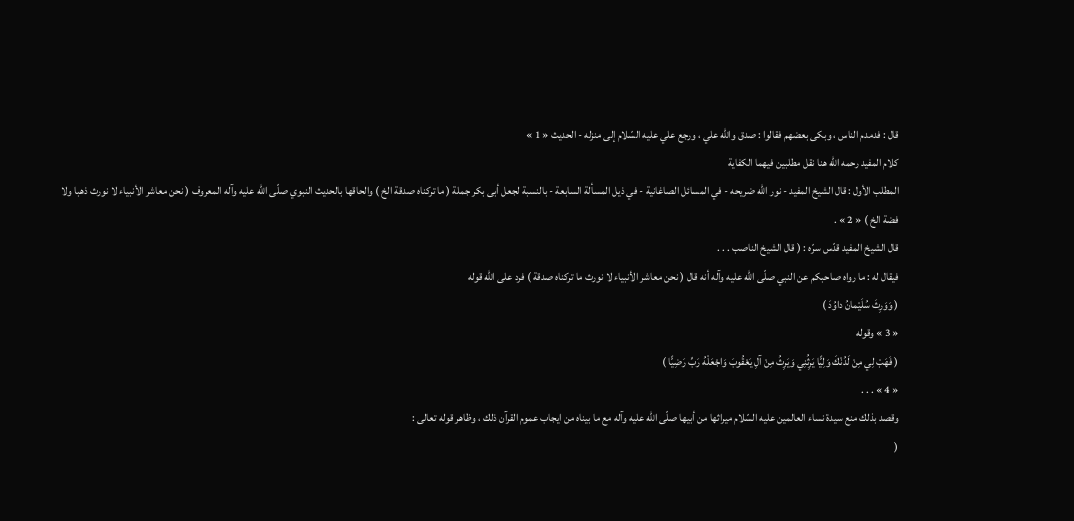قال : فدمدم الناس ، وبكى بعضهم فقالوا : صدق واللّه علي ، ورجع علي عليه السّلام إلى منزله - الحديث « 1 »
كلام المفيد رحمه اللّه هنا نقل مطلبين فيهما الكفاية
المطلب الأول : قال الشيخ المفيد - نور اللّه ضريحه - في المسائل الصاغانية - في ذيل المسألة السابعة - بالنسبة لجعل أبى بكر جملة ( ما تركناه صدقة الخ ) والحاقها بالحديث النبوي صلّى اللّه عليه وآله المعروف ( نحن معاشر الأنبياء لا نورث ذهبا ولا فضة الخ ) « 2 » .
قال الشيخ المفيد قدّس سرّه : ( قال الشيخ الناصب . . .
فيقال له : ما رواه صاحبكم عن النبي صلّى اللّه عليه وآله أنه قال ( نحن معاشر الأنبياء لا نورث ما تركناه صدقة ) فرد على اللّه قوله
( وَوَرِثَ سُلَيْمانُ داوُدَ )
« 3 » وقوله
( فَهَبْ لِي مِنْ لَدُنْكَ وَلِيًّا يَرِثُنِي وَيَرِثُ مِنْ آلِ يَعْقُوبَ وَاجْعَلْهُ رَبِّ رَضِيًّا )
« 4 » . . .
وقصد بذلك منع سيدة نساء العالمين عليه السّلام ميراثها من أبيها صلّى اللّه عليه وآله مع ما بيناه من ايجاب عموم القرآن ذلك ، وظاهر قوله تعالى :
(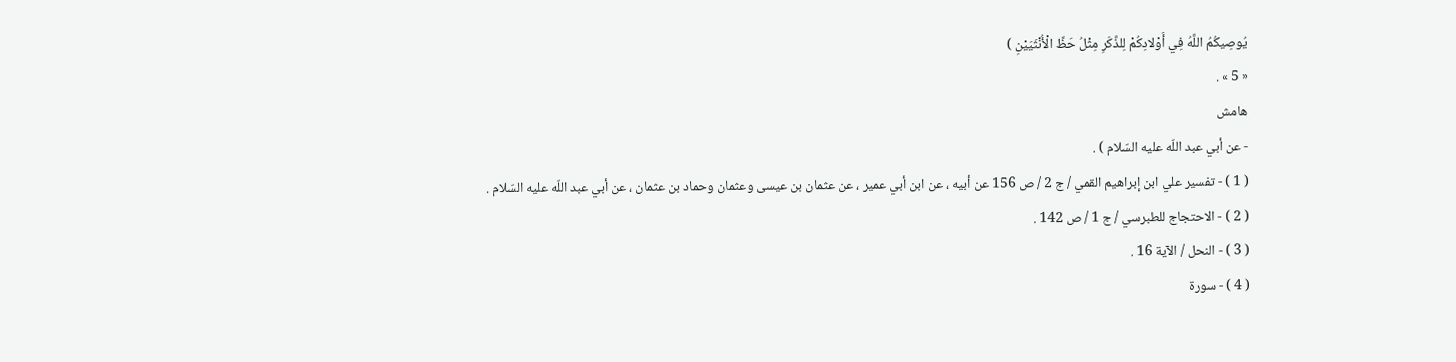يُوصِيكُمُ اللَّهُ فِي أَوْلادِكُمْ لِلذَّكَرِ مِثْلُ حَظِّ الْأُنْثَيَيْنِ )
« 5 » .
هامش
- عن أبي عبد اللّه عليه السّلام ) .
( 1 ) - تفسير علي ابن إبراهيم القمي / ج 2 / ص 156 عن أبيه ، عن ابن أبي عمير ، عن عثمان بن عيسى وعثمان وحماد بن عثمان ، عن أبي عبد اللّه عليه السّلام .
( 2 ) - الاحتجاج للطبرسي / ج 1 / ص 142 .
( 3 ) - النحل / الآية 16 .
( 4 ) - سورة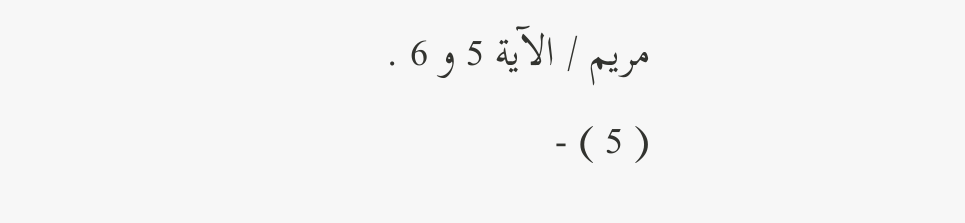مريم / الآية 5 و 6 .
( 5 ) -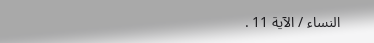النساء / الآية 11 .